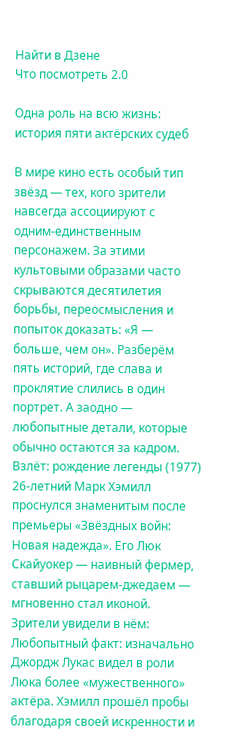Найти в Дзене
Что посмотреть 2.0

Одна роль на всю жизнь: история пяти актёрских судеб

В мире кино есть особый тип звёзд — тех, кого зрители навсегда ассоциируют с одним‑единственным персонажем. За этими культовыми образами часто скрываются десятилетия борьбы, переосмысления и попыток доказать: «Я — больше, чем он». Разберём пять историй, где слава и проклятие слились в один портрет. А заодно — любопытные детали, которые обычно остаются за кадром. Взлёт: рождение легенды (1977)
26‑летний Марк Хэмилл проснулся знаменитым после премьеры «Звёздных войн: Новая надежда». Его Люк Скайуокер — наивный фермер, ставший рыцарем‑джедаем — мгновенно стал иконой. Зрители увидели в нём: Любопытный факт: изначально Джордж Лукас видел в роли Люка более «мужественного» актёра. Хэмилл прошёл пробы благодаря своей искренности и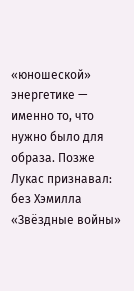«юношеской» энергетике — именно то, что нужно было для образа. Позже Лукас признавал: без Хэмилла «Звёздные войны»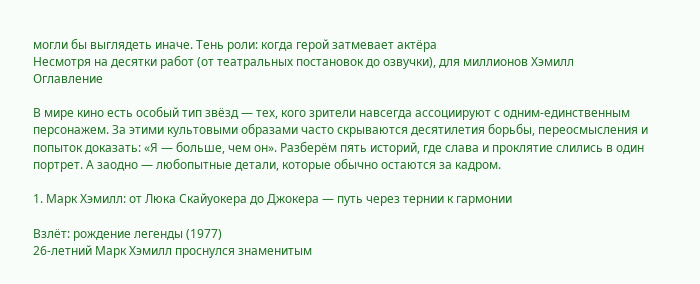могли бы выглядеть иначе. Тень роли: когда герой затмевает актёра
Несмотря на десятки работ (от театральных постановок до озвучки), для миллионов Хэмилл
Оглавление

В мире кино есть особый тип звёзд — тех, кого зрители навсегда ассоциируют с одним‑единственным персонажем. За этими культовыми образами часто скрываются десятилетия борьбы, переосмысления и попыток доказать: «Я — больше, чем он». Разберём пять историй, где слава и проклятие слились в один портрет. А заодно — любопытные детали, которые обычно остаются за кадром.

1. Марк Хэмилл: от Люка Скайуокера до Джокера — путь через тернии к гармонии

Взлёт: рождение легенды (1977)
26‑летний Марк Хэмилл проснулся знаменитым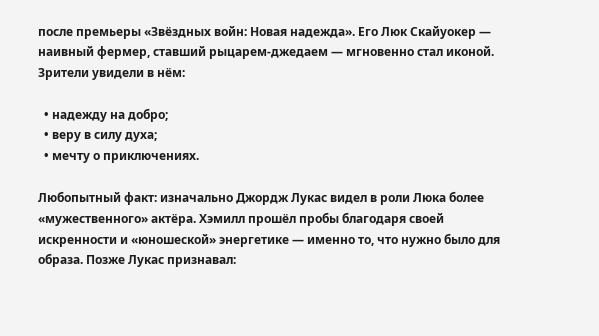после премьеры «Звёздных войн: Новая надежда». Его Люк Скайуокер — наивный фермер, ставший рыцарем‑джедаем — мгновенно стал иконой. Зрители увидели в нём:

  • надежду на добро;
  • веру в силу духа;
  • мечту о приключениях.

Любопытный факт: изначально Джордж Лукас видел в роли Люка более «мужественного» актёра. Хэмилл прошёл пробы благодаря своей искренности и «юношеской» энергетике — именно то, что нужно было для образа. Позже Лукас признавал: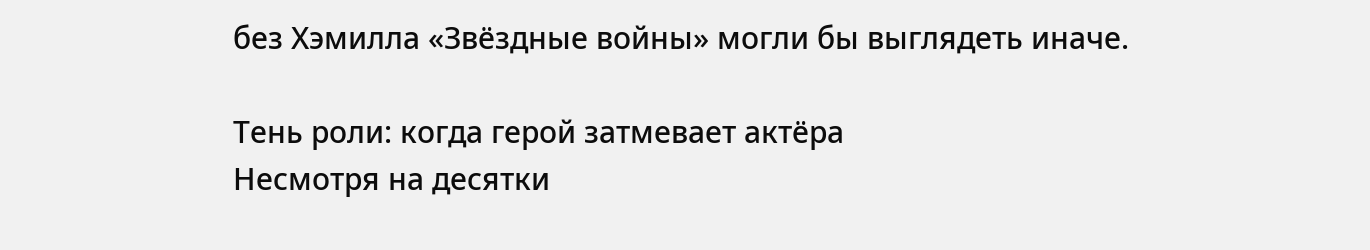без Хэмилла «Звёздные войны» могли бы выглядеть иначе.

Тень роли: когда герой затмевает актёра
Несмотря на десятки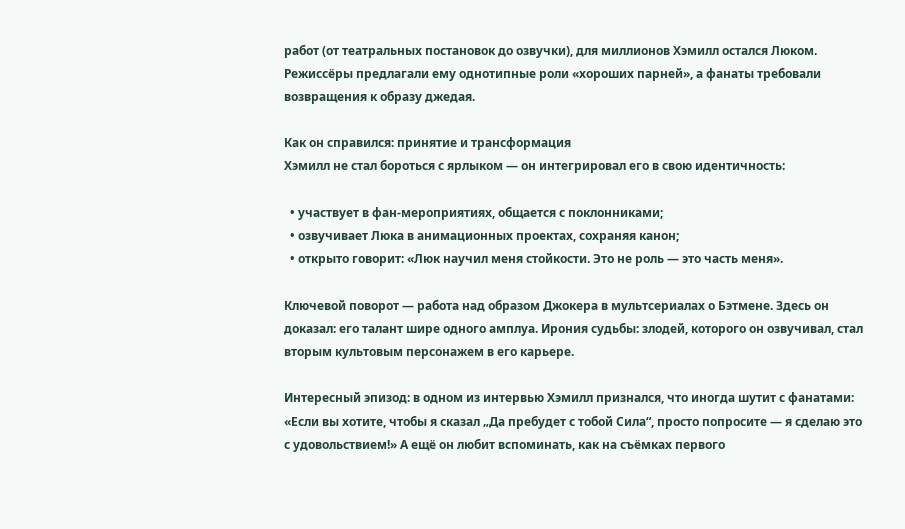работ (от театральных постановок до озвучки), для миллионов Хэмилл остался Люком. Режиссёры предлагали ему однотипные роли «хороших парней», а фанаты требовали возвращения к образу джедая.

Как он справился: принятие и трансформация
Хэмилл не стал бороться с ярлыком — он интегрировал его в свою идентичность:

  • участвует в фан‑мероприятиях, общается с поклонниками;
  • озвучивает Люка в анимационных проектах, сохраняя канон;
  • открыто говорит: «Люк научил меня стойкости. Это не роль — это часть меня».

Ключевой поворот — работа над образом Джокера в мультсериалах о Бэтмене. Здесь он доказал: его талант шире одного амплуа. Ирония судьбы: злодей, которого он озвучивал, стал вторым культовым персонажем в его карьере.

Интересный эпизод: в одном из интервью Хэмилл признался, что иногда шутит с фанатами: «Если вы хотите, чтобы я сказал „Да пребудет с тобой Сила“, просто попросите — я сделаю это с удовольствием!» А ещё он любит вспоминать, как на съёмках первого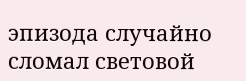эпизода случайно сломал световой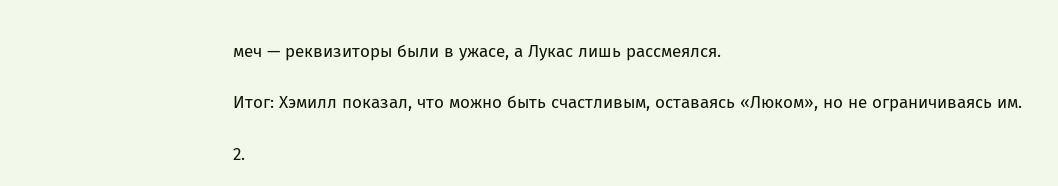меч — реквизиторы были в ужасе, а Лукас лишь рассмеялся.

Итог: Хэмилл показал, что можно быть счастливым, оставаясь «Люком», но не ограничиваясь им.

2.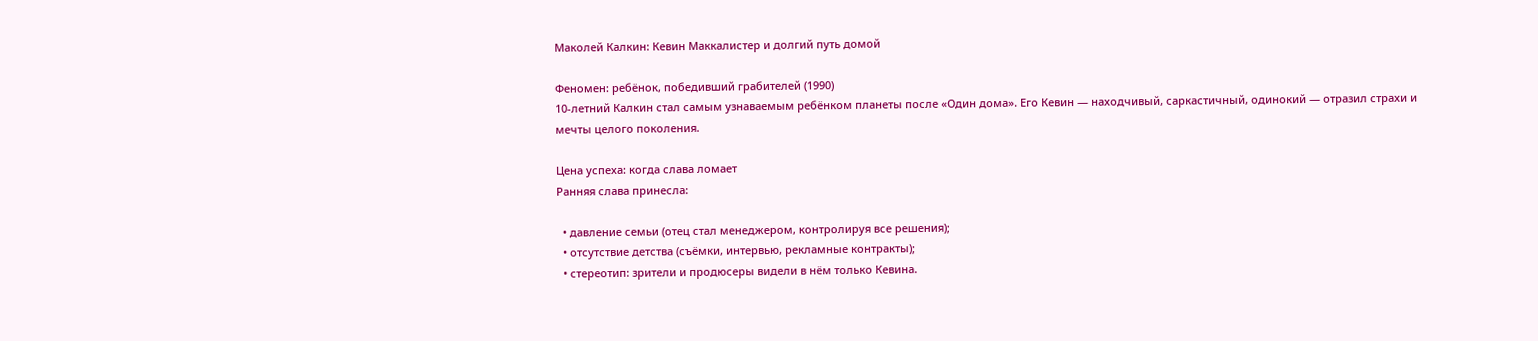Маколей Калкин: Кевин Маккалистер и долгий путь домой

Феномен: ребёнок, победивший грабителей (1990)
10‑летний Калкин стал самым узнаваемым ребёнком планеты после «Один дома». Его Кевин — находчивый, саркастичный, одинокий — отразил страхи и мечты целого поколения.

Цена успеха: когда слава ломает
Ранняя слава принесла:

  • давление семьи (отец стал менеджером, контролируя все решения);
  • отсутствие детства (съёмки, интервью, рекламные контракты);
  • стереотип: зрители и продюсеры видели в нём только Кевина.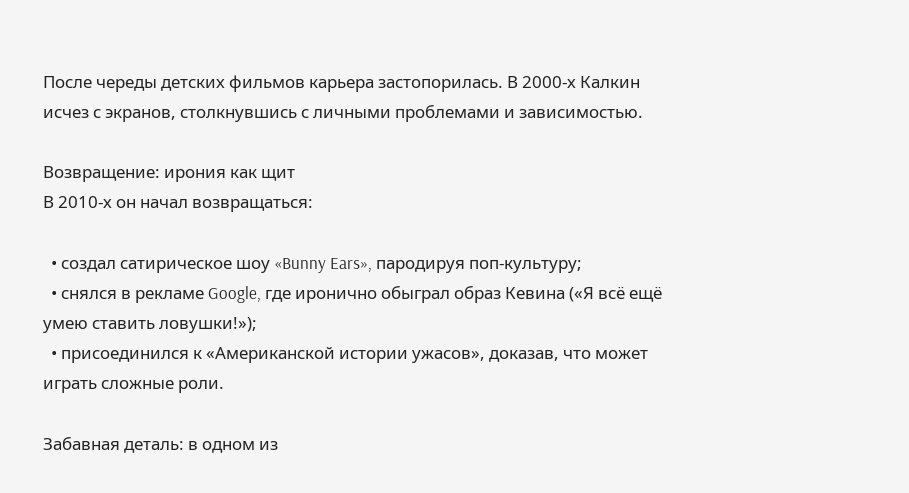После череды детских фильмов карьера застопорилась. В 2000‑х Калкин исчез с экранов, столкнувшись с личными проблемами и зависимостью.

Возвращение: ирония как щит
В 2010‑х он начал возвращаться:

  • создал сатирическое шоу «Bunny Ears», пародируя поп‑культуру;
  • снялся в рекламе Google, где иронично обыграл образ Кевина («Я всё ещё умею ставить ловушки!»);
  • присоединился к «Американской истории ужасов», доказав, что может играть сложные роли.

Забавная деталь: в одном из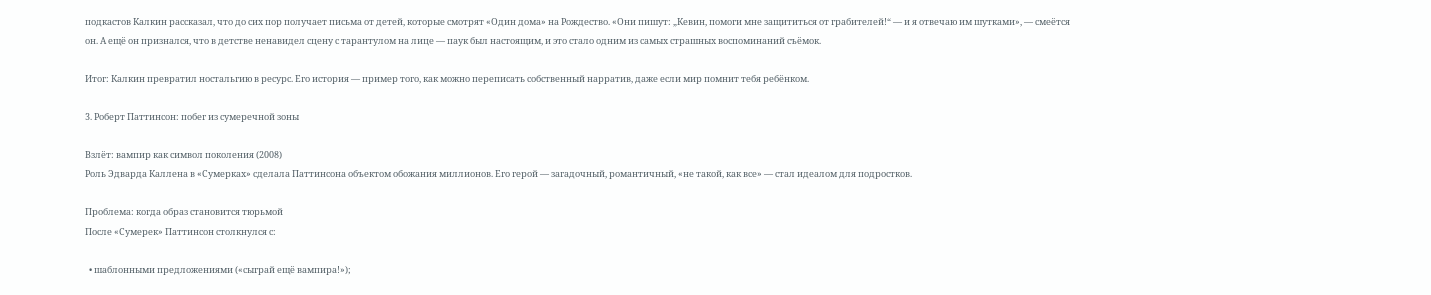подкастов Калкин рассказал, что до сих пор получает письма от детей, которые смотрят «Один дома» на Рождество. «Они пишут: „Кевин, помоги мне защититься от грабителей!“ — и я отвечаю им шутками», — смеётся он. А ещё он признался, что в детстве ненавидел сцену с тарантулом на лице — паук был настоящим, и это стало одним из самых страшных воспоминаний съёмок.

Итог: Калкин превратил ностальгию в ресурс. Его история — пример того, как можно переписать собственный нарратив, даже если мир помнит тебя ребёнком.

3. Роберт Паттинсон: побег из сумеречной зоны

Взлёт: вампир как символ поколения (2008)
Роль Эдварда Каллена в «Сумерках» сделала Паттинсона объектом обожания миллионов. Его герой — загадочный, романтичный, «не такой, как все» — стал идеалом для подростков.

Проблема: когда образ становится тюрьмой
После «Сумерек» Паттинсон столкнулся с:

  • шаблонными предложениями («сыграй ещё вампира!»);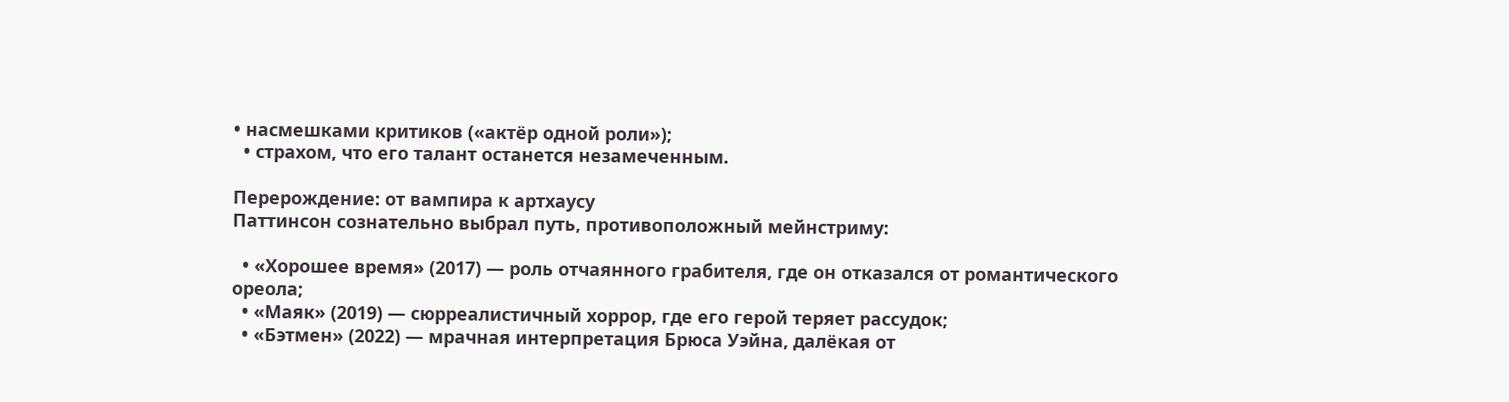• насмешками критиков («актёр одной роли»);
  • страхом, что его талант останется незамеченным.

Перерождение: от вампира к артхаусу
Паттинсон сознательно выбрал путь, противоположный мейнстриму:

  • «Хорошее время» (2017) — роль отчаянного грабителя, где он отказался от романтического ореола;
  • «Маяк» (2019) — сюрреалистичный хоррор, где его герой теряет рассудок;
  • «Бэтмен» (2022) — мрачная интерпретация Брюса Уэйна, далёкая от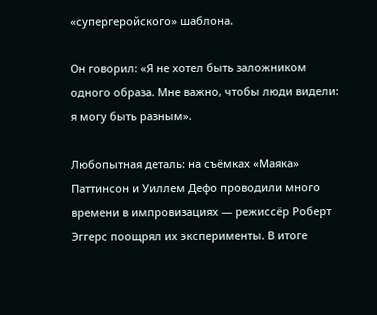«супергеройского» шаблона.

Он говорил: «Я не хотел быть заложником одного образа. Мне важно, чтобы люди видели: я могу быть разным».

Любопытная деталь: на съёмках «Маяка» Паттинсон и Уиллем Дефо проводили много времени в импровизациях — режиссёр Роберт Эггерс поощрял их эксперименты. В итоге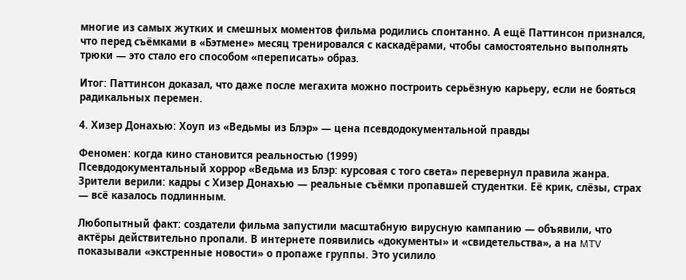многие из самых жутких и смешных моментов фильма родились спонтанно. А ещё Паттинсон признался, что перед съёмками в «Бэтмене» месяц тренировался с каскадёрами, чтобы самостоятельно выполнять трюки — это стало его способом «переписать» образ.

Итог: Паттинсон доказал, что даже после мегахита можно построить серьёзную карьеру, если не бояться радикальных перемен.

4. Хизер Донахью: Хоуп из «Ведьмы из Блэр» — цена псевдодокументальной правды

Феномен: когда кино становится реальностью (1999)
Псевдодокументальный хоррор «Ведьма из Блэр: курсовая с того света» перевернул правила жанра. Зрители верили: кадры с Хизер Донахью — реальные съёмки пропавшей студентки. Её крик, слёзы, страх — всё казалось подлинным.

Любопытный факт: создатели фильма запустили масштабную вирусную кампанию — объявили, что актёры действительно пропали. В интернете появились «документы» и «свидетельства», а на MTV показывали «экстренные новости» о пропаже группы. Это усилило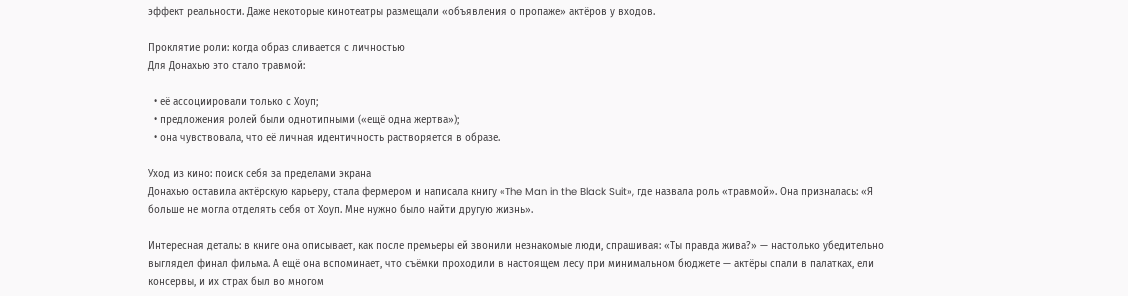эффект реальности. Даже некоторые кинотеатры размещали «объявления о пропаже» актёров у входов.

Проклятие роли: когда образ сливается с личностью
Для Донахью это стало травмой:

  • её ассоциировали только с Хоуп;
  • предложения ролей были однотипными («ещё одна жертва»);
  • она чувствовала, что её личная идентичность растворяется в образе.

Уход из кино: поиск себя за пределами экрана
Донахью оставила актёрскую карьеру, стала фермером и написала книгу «The Man in the Black Suit», где назвала роль «травмой». Она призналась: «Я больше не могла отделять себя от Хоуп. Мне нужно было найти другую жизнь».

Интересная деталь: в книге она описывает, как после премьеры ей звонили незнакомые люди, спрашивая: «Ты правда жива?» — настолько убедительно выглядел финал фильма. А ещё она вспоминает, что съёмки проходили в настоящем лесу при минимальном бюджете — актёры спали в палатках, ели консервы, и их страх был во многом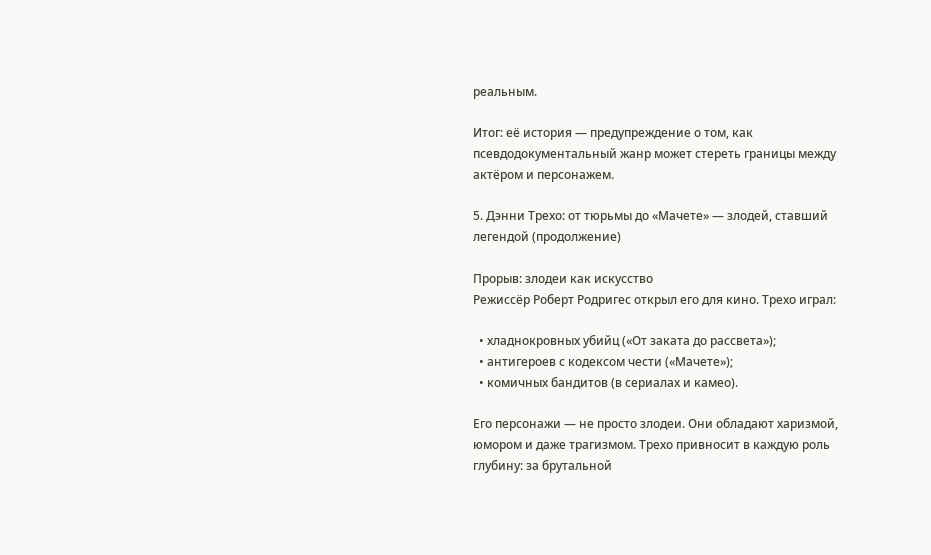реальным.

Итог: её история — предупреждение о том, как псевдодокументальный жанр может стереть границы между актёром и персонажем.

5. Дэнни Трехо: от тюрьмы до «Мачете» — злодей, ставший легендой (продолжение)

Прорыв: злодеи как искусство
Режиссёр Роберт Родригес открыл его для кино. Трехо играл:

  • хладнокровных убийц («От заката до рассвета»);
  • антигероев с кодексом чести («Мачете»);
  • комичных бандитов (в сериалах и камео).

Его персонажи — не просто злодеи. Они обладают харизмой, юмором и даже трагизмом. Трехо привносит в каждую роль глубину: за брутальной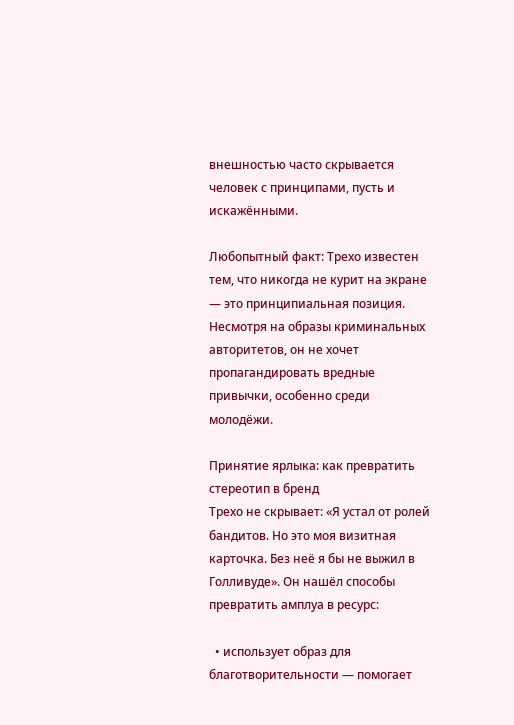внешностью часто скрывается человек с принципами, пусть и искажёнными.

Любопытный факт: Трехо известен тем, что никогда не курит на экране — это принципиальная позиция. Несмотря на образы криминальных авторитетов, он не хочет пропагандировать вредные привычки, особенно среди молодёжи.

Принятие ярлыка: как превратить стереотип в бренд
Трехо не скрывает: «Я устал от ролей бандитов. Но это моя визитная карточка. Без неё я бы не выжил в Голливуде». Он нашёл способы превратить амплуа в ресурс:

  • использует образ для благотворительности — помогает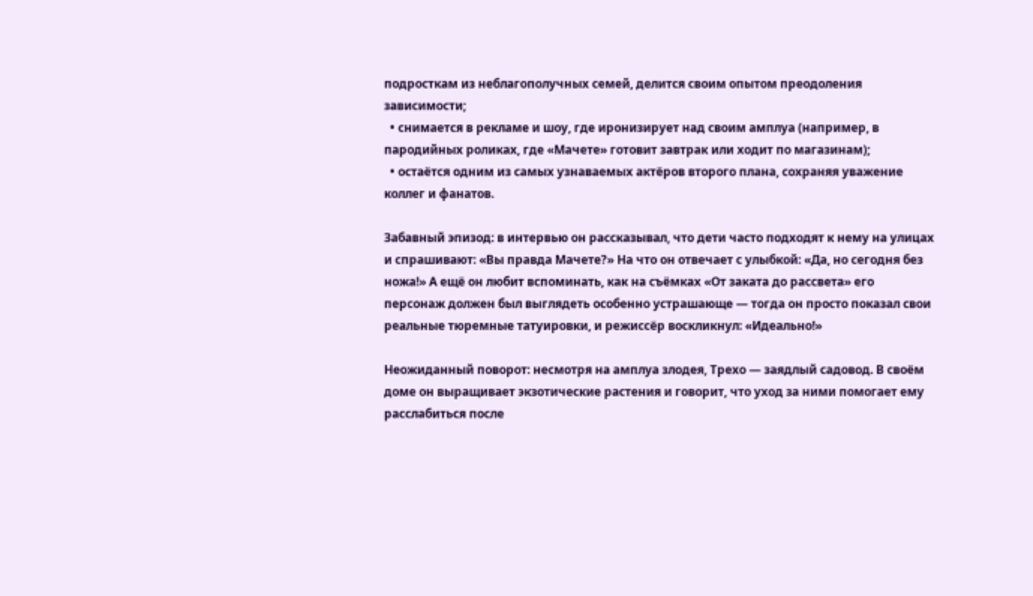подросткам из неблагополучных семей, делится своим опытом преодоления зависимости;
  • снимается в рекламе и шоу, где иронизирует над своим амплуа (например, в пародийных роликах, где «Мачете» готовит завтрак или ходит по магазинам);
  • остаётся одним из самых узнаваемых актёров второго плана, сохраняя уважение коллег и фанатов.

Забавный эпизод: в интервью он рассказывал, что дети часто подходят к нему на улицах и спрашивают: «Вы правда Мачете?» На что он отвечает с улыбкой: «Да, но сегодня без ножа!» А ещё он любит вспоминать, как на съёмках «От заката до рассвета» его персонаж должен был выглядеть особенно устрашающе — тогда он просто показал свои реальные тюремные татуировки, и режиссёр воскликнул: «Идеально!»

Неожиданный поворот: несмотря на амплуа злодея, Трехо — заядлый садовод. В своём доме он выращивает экзотические растения и говорит, что уход за ними помогает ему расслабиться после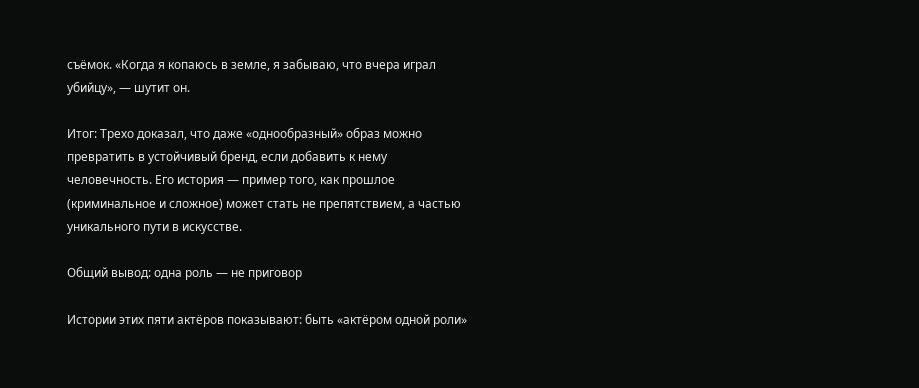съёмок. «Когда я копаюсь в земле, я забываю, что вчера играл убийцу», — шутит он.

Итог: Трехо доказал, что даже «однообразный» образ можно превратить в устойчивый бренд, если добавить к нему человечность. Его история — пример того, как прошлое (криминальное и сложное) может стать не препятствием, а частью уникального пути в искусстве.

Общий вывод: одна роль — не приговор

Истории этих пяти актёров показывают: быть «актёром одной роли»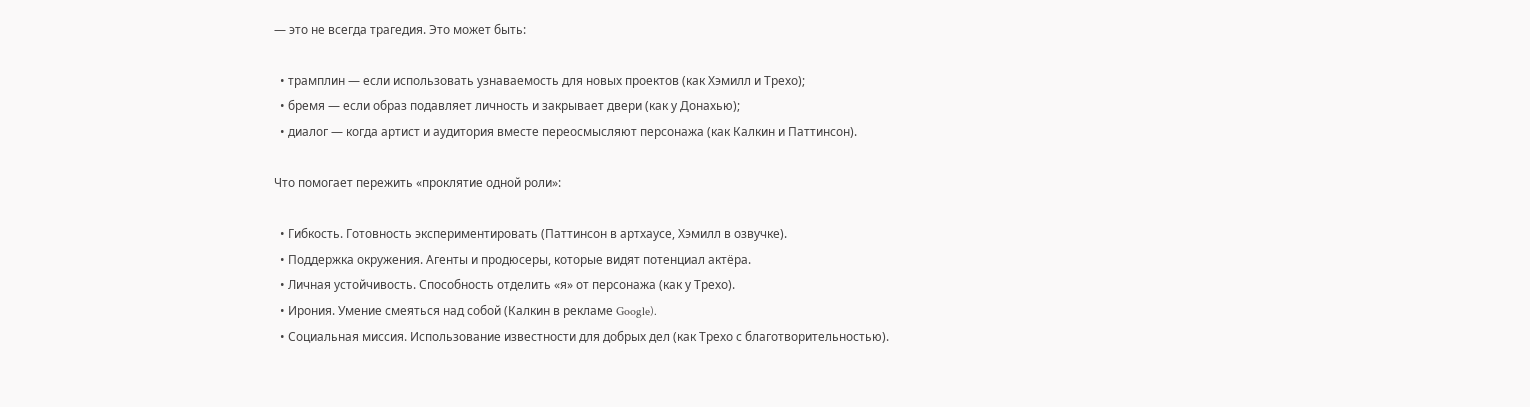— это не всегда трагедия. Это может быть:

  • трамплин — если использовать узнаваемость для новых проектов (как Хэмилл и Трехо);
  • бремя — если образ подавляет личность и закрывает двери (как у Донахью);
  • диалог — когда артист и аудитория вместе переосмысляют персонажа (как Калкин и Паттинсон).

Что помогает пережить «проклятие одной роли»:

  • Гибкость. Готовность экспериментировать (Паттинсон в артхаусе, Хэмилл в озвучке).
  • Поддержка окружения. Агенты и продюсеры, которые видят потенциал актёра.
  • Личная устойчивость. Способность отделить «я» от персонажа (как у Трехо).
  • Ирония. Умение смеяться над собой (Калкин в рекламе Google).
  • Социальная миссия. Использование известности для добрых дел (как Трехо с благотворительностью).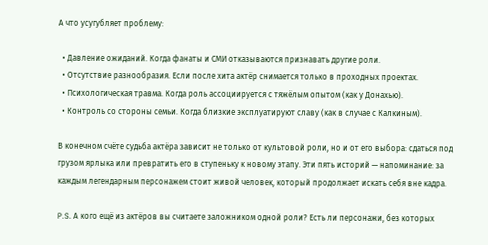А что усугубляет проблему:

  • Давление ожиданий. Когда фанаты и СМИ отказываются признавать другие роли.
  • Отсутствие разнообразия. Если после хита актёр снимается только в проходных проектах.
  • Психологическая травма. Когда роль ассоциируется с тяжёлым опытом (как у Донахью).
  • Контроль со стороны семьи. Когда близкие эксплуатируют славу (как в случае с Калкиным).

В конечном счёте судьба актёра зависит не только от культовой роли, но и от его выбора: сдаться под грузом ярлыка или превратить его в ступеньку к новому этапу. Эти пять историй — напоминание: за каждым легендарным персонажем стоит живой человек, который продолжает искать себя вне кадра.

P.S. А кого ещё из актёров вы считаете заложником одной роли? Есть ли персонажи, без которых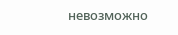невозможно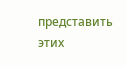представить этих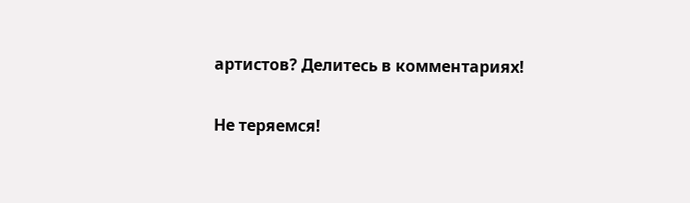артистов? Делитесь в комментариях!

Не теряемся!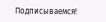Подписываемся!